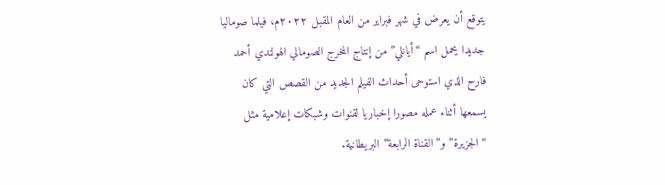يتوقع أن يعرض في شهر فبراير من العام المقبل ٢٠٢٢م، فيلما صوماليا جديدا يحمل اسم “أيانلي” من إنتاج المخرج الصومالي الهولندي أحمد فارح الذي استوحى أحداث الفيلم الجديد من القصص التي كان يسمعها أثناء عمله مصورا إخباريا لقنوات وشبكات إعلامية مثل “الجزيرة” و”القناة الرابعة” البريطانية.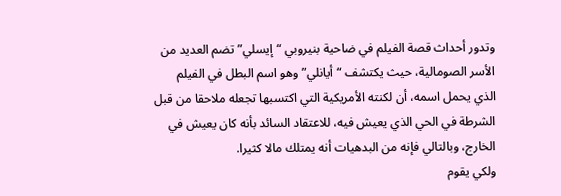وتدور أحداث قصة الفيلم في ضاحية بنيروبي “إيسلي” تضم العديد من الأسر الصومالية، حيث يكتشف “أيانلي” وهو اسم البطل في الفيلم الذي يحمل اسمه، أن لكنته الأمريكية التي اكتسبها تجعله ملاحقا من قبل الشرطة في الحي الذي يعيش فيه، للاعتقاد السائد بأنه كان يعيش في الخارج، وبالتالي فإنه من البدهيات أنه يمتلك مالا كثيرا.
ولكي يقوم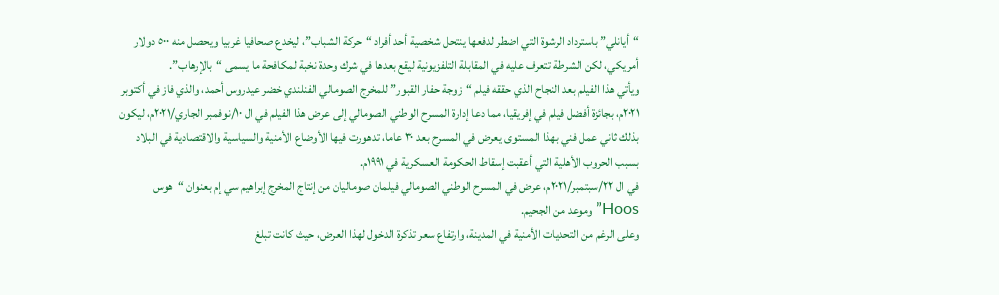“أيانلي” باسترداد الرشوة التي اضطر لدفعها ينتحل شخصية أحد أفراد “حركة الشباب”، ليخدع صحافيا غربيا ويحصل منه ٥٠٠ دولار أمريكي، لكن الشرطة تتعرف عليه في المقابلة التلفزيونية ليقع بعدها في شرك وحدة نخبة لمكافحة ما يسمى “بالإرهاب”.
ويأتي هذا الفيلم بعد النجاح الذي حققه فيلم “زوجة حفار القبور” للمخرج الصومالي الفنلندي خضر عيدروس أحمد، والذي فاز في أكتوبر ٢٠٢١م، بجائزة أفضل فيلم في إفريقيا، مما دعا إدارة المسرح الوطني الصومالي إلى عرض هذا الفيلم في ال ١٠/نوفمبر الجاري/٢٠٢١م، ليكون بذلك ثاني عمل فني بهذا المستوى يعرض في المسرح بعد ٣٠ عاما، تدهورت فيها الأوضاع الأمنية والسياسية والاقتصادية في البلاد بسبب الحروب الأهلية التي أعقبت إسقاط الحكومة العسكرية في ١٩٩١م.
في ال ٢٢/سبتمبر/٢٠٢١م، عرض في المسرح الوطني الصومالي فيلمان صوماليان من إنتاج المخرج إبراهيم سي إم بعنوان “هوس Hoos” وموعد من الجحيم.
وعلى الرغم من التحديات الأمنية في المدينة، وارتفاع سعر تذكرة الدخول لهذا العرض، حيث كانت تبلغ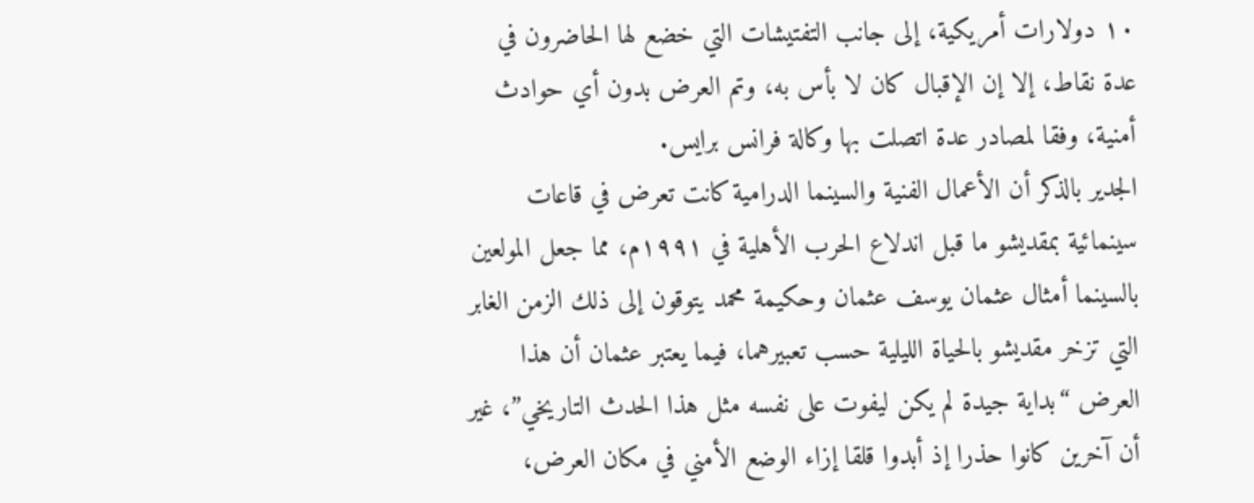١٠ دولارات أمريكية، إلى جانب التفتيشات التي خضع لها الحاضرون في عدة نقاط، إلا إن الإقبال كان لا بأس به، وتم العرض بدون أي حوادث أمنية، وفقا لمصادر عدة اتصلت بها وكالة فرانس برايس.
الجدير بالذكر أن الأعمال الفنية والسينما الدرامية كانت تعرض في قاعات سينمائية بمقديشو ما قبل اندلاع الحرب الأهلية في ١٩٩١م، مما جعل المولعين بالسينما أمثال عثمان يوسف عثمان وحكيمة محمد يتوقون إلى ذلك الزمن الغابر التي تزخر مقديشو بالحياة الليلية حسب تعبيرهما، فيما يعتبر عثمان أن هذا العرض “بداية جيدة لم يكن ليفوت على نفسه مثل هذا الحدث التاريخي”، غير أن آخرين كانوا حذرا إذ أبدوا قلقا إزاء الوضع الأمني في مكان العرض،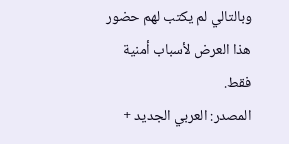وبالتالي لم يكتب لهم حضور هذا العرض لأسباب أمنية فقط.
المصدر: العربي الجديد +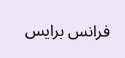فرانس برايس